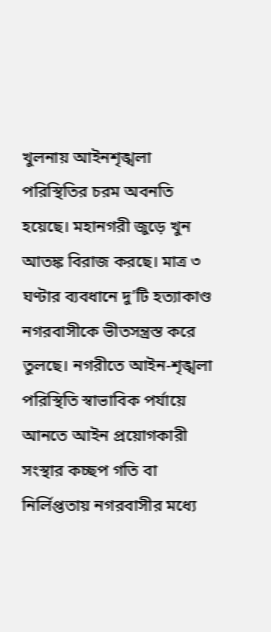খুলনায় আইনশৃঙ্খলা পরিস্থিতির চরম অবনতি হয়েছে। মহানগরী জুড়ে খুন আতঙ্ক বিরাজ করছে। মাত্র ৩ ঘণ্টার ব্যবধানে দু’টি হত্যাকাণ্ড নগরবাসীকে ভীতসন্ত্রস্ত করে তুলছে। নগরীতে আইন-শৃঙ্খলা পরিস্থিতি স্বাভাবিক পর্যায়ে আনতে আইন প্রয়োগকারী সংস্থার কচ্ছপ গতি বা নির্লিপ্ততায় নগরবাসীর মধ্যে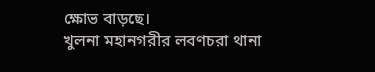ক্ষোভ বাড়ছে।
খুলনা মহানগরীর লবণচরা থানা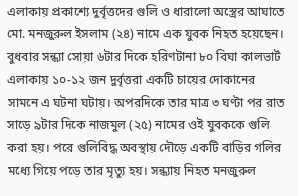এলাকায় প্রকাশ্যে দুর্বৃত্তদের গুলি ও ধারালো অস্ত্রের আঘাতে মো. মনজুরুল ইসলাম (২৪) নামে এক যুবক নিহত হয়েছেন। বুধবার সন্ধ্যা সোয়া ৬টার দিকে হরিণটানা ৮০ বিঘা কালভার্ট এলাকায় ১০-১২ জন দুর্বৃত্তরা একটি চায়ের দোকানের সামনে এ ঘটনা ঘটায়। অপরদিকে তার মাত্র ৩ ঘণ্টা পর রাত সাড়ে ৯টার দিকে নাজমুল (২৫) নামের ওই যুবককে গুলি করা হয়। পরে গুলিবিদ্ধ অবস্থায় দৌড়ে একটি বাড়ির গলির মধ্যে গিয়ে পড়ে তার মৃত্যু হয়। সন্ধ্যায় নিহত মনজুরুল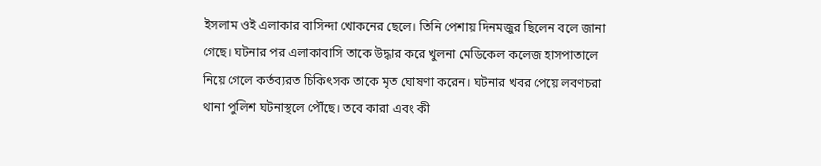ইসলাম ওই এলাকার বাসিন্দা খোকনের ছেলে। তিনি পেশায় দিনমজুর ছিলেন বলে জানা গেছে। ঘটনার পর এলাকাবাসি তাকে উদ্ধার করে খুলনা মেডিকেল কলেজ হাসপাতালে নিয়ে গেলে কর্তব্যরত চিকিৎসক তাকে মৃত ঘোষণা করেন। ঘটনার খবর পেয়ে লবণচরা থানা পুলিশ ঘটনাস্থলে পৌঁছে। তবে কারা এবং কী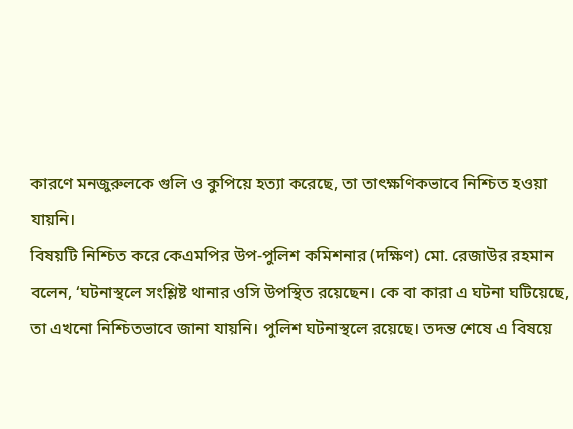কারণে মনজুরুলকে গুলি ও কুপিয়ে হত্যা করেছে, তা তাৎক্ষণিকভাবে নিশ্চিত হওয়া যায়নি।
বিষয়টি নিশ্চিত করে কেএমপির উপ-পুলিশ কমিশনার (দক্ষিণ) মো. রেজাউর রহমান বলেন, ‘ঘটনাস্থলে সংশ্লিষ্ট থানার ওসি উপস্থিত রয়েছেন। কে বা কারা এ ঘটনা ঘটিয়েছে, তা এখনো নিশ্চিতভাবে জানা যায়নি। পুলিশ ঘটনাস্থলে রয়েছে। তদন্ত শেষে এ বিষয়ে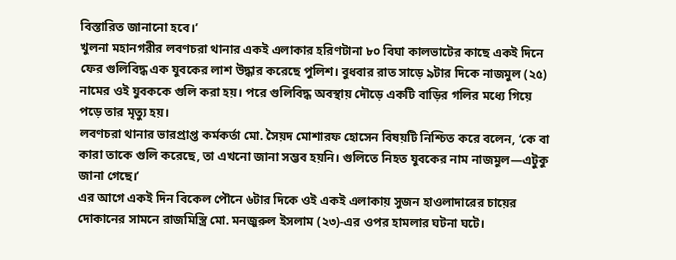বিস্তারিত জানানো হবে।’
খুলনা মহানগরীর লবণচরা থানার একই এলাকার হরিণটানা ৮০ বিঘা কালভাটের কাছে একই দিনে ফের গুলিবিদ্ধ এক যুবকের লাশ উদ্ধার করেছে পুলিশ। বুধবার রাত সাড়ে ৯টার দিকে নাজমুল (২৫) নামের ওই যুবককে গুলি করা হয়। পরে গুলিবিদ্ধ অবস্থায় দৌড়ে একটি বাড়ির গলির মধ্যে গিয়ে পড়ে তার মৃত্যু হয়।
লবণচরা থানার ভারপ্রাপ্ত কর্মকর্তা মো. সৈয়দ মোশারফ হোসেন বিষয়টি নিশ্চিত করে বলেন, ‘কে বা কারা তাকে গুলি করেছে, তা এখনো জানা সম্ভব হয়নি। গুলিতে নিহত যুবকের নাম নাজমুল—এটুকু জানা গেছে।’
এর আগে একই দিন বিকেল পৌনে ৬টার দিকে ওই একই এলাকায় সুজন হাওলাদারের চায়ের দোকানের সামনে রাজমিস্ত্রি মো. মনজুরুল ইসলাম (২৩)-এর ওপর হামলার ঘটনা ঘটে।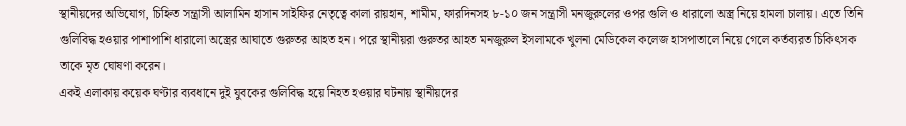স্থানীয়দের অভিযোগ, চিহ্নিত সন্ত্রাসী আলামিন হাসান সাইফির নেতৃত্বে কালা রায়হান, শামীম, ফারদিনসহ ৮-১০ জন সন্ত্রাসী মনজুরুলের ওপর গুলি ও ধারালো অস্ত্র নিয়ে হামলা চালায়। এতে তিনি গুলিবিদ্ধ হওয়ার পাশাপাশি ধারালো অস্ত্রের আঘাতে গুরুতর আহত হন। পরে স্থানীয়রা গুরুতর আহত মনজুরুল ইসলামকে খুলনা মেডিকেল কলেজ হাসপাতালে নিয়ে গেলে কর্তব্যরত চিকিৎসক তাকে মৃত ঘোষণা করেন।
একই এলাকায় কয়েক ঘণ্টার ব্যবধানে দুই যুবকের গুলিবিদ্ধ হয়ে নিহত হওয়ার ঘটনায় স্থানীয়দের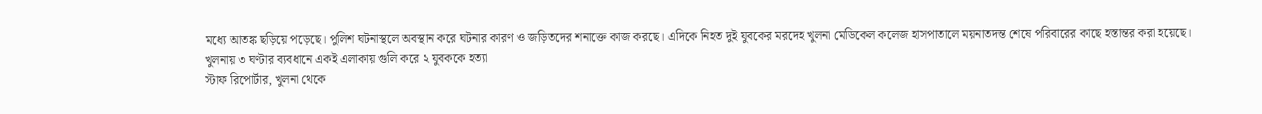মধ্যে আতঙ্ক ছড়িয়ে পড়েছে। পুলিশ ঘটনাস্থলে অবস্থান করে ঘটনার কারণ ও জড়িতদের শনাক্তে কাজ করছে। এদিকে নিহত দুই যুবকের মরদেহ খুলনা মেডিকেল কলেজ হাসপাতালে ময়নাতদন্ত শেষে পরিবারের কাছে হস্তান্তর করা হয়েছে।
খুলনায় ৩ ঘণ্টার ব্যবধানে একই এলাকায় গুলি করে ২ যুবককে হত্যা
স্টাফ রিপোর্টার, খুলনা থেকে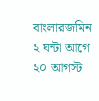বাংলারজমিন
২ ঘন্টা আগে
২০ আগস্ট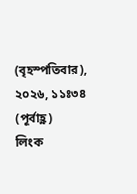(বৃহস্পতিবার), ২০২৬, ১১ঃ৩৪ (পূর্বাহ্ণ)
লিংক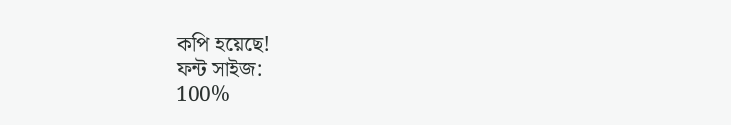কপি হয়েছে!
ফন্ট সাইজ:
100%